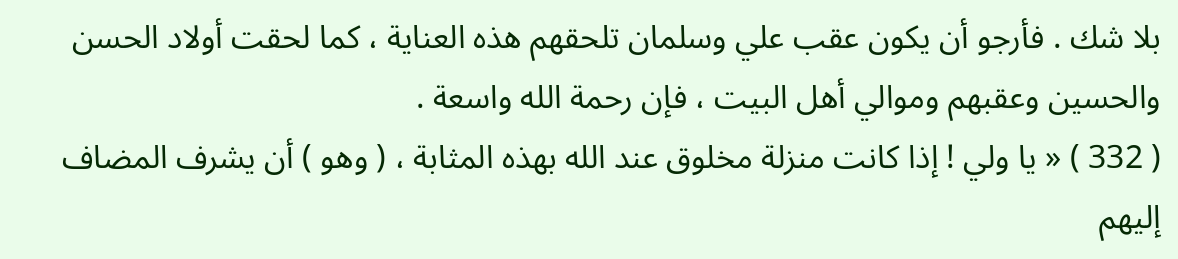بلا شك . فأرجو أن يكون عقب علي وسلمان تلحقهم هذه العناية ، كما لحقت أولاد الحسن والحسين وعقبهم وموالي أهل البيت ، فإن رحمة الله واسعة .
( 332 ) « يا ولي ! إذا كانت منزلة مخلوق عند الله بهذه المثابة ، ( وهو ) أن يشرف المضاف إليهم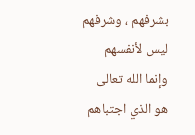بشرفهم ، وشرفهم ليس لأنفسهم وإنما الله تعالى هو الذي اجتباهم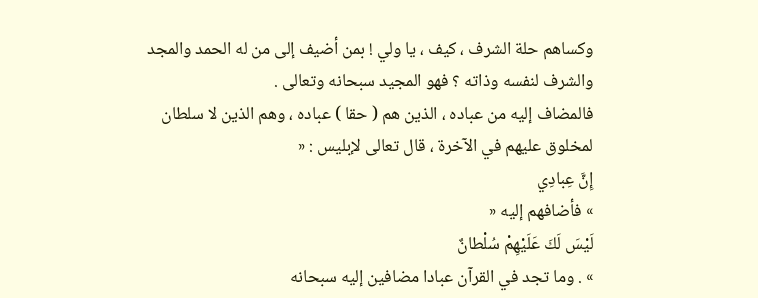وكساهم حلة الشرف ، كيف ، يا ولي ! بمن أضيف إلى من له الحمد والمجد والشرف لنفسه وذاته ؟ فهو المجيد سبحانه وتعالى .
فالمضاف إليه من عباده ، الذين هم ( حقا ) عباده ، وهم الذين لا سلطان لمخلوق عليهم في الآخرة ، قال تعالى لإبليس : «
إِنَّ عِبادِي
» فأضافهم إليه «
لَيْسَ لَكَ عَلَيْهِمْ سُلْطانٌ
» . وما تجد في القرآن عبادا مضافين إليه سبحانه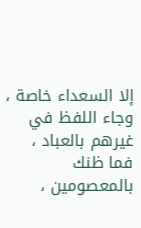إلا السعداء خاصة ، وجاء اللفظ في غيرهم بالعباد ، فما ظنك بالمعصومين ،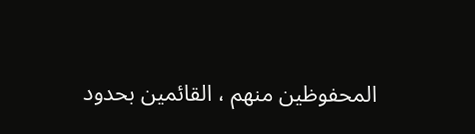المحفوظين منهم ، القائمين بحدود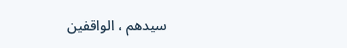سيدهم ، الواقفين